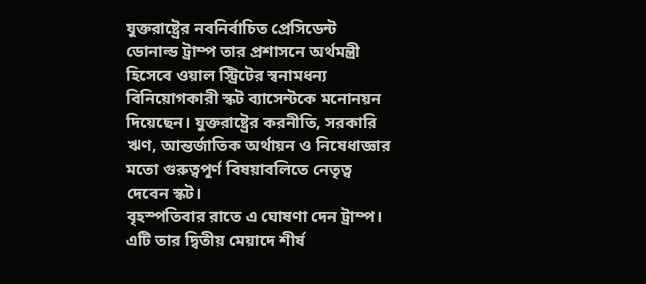যুক্তরাষ্ট্রের নবনির্বাচিত প্রেসিডেন্ট ডোনাল্ড ট্রাম্প তার প্রশাসনে অর্থমন্ত্রী হিসেবে ওয়াল স্ট্রিটের স্বনামধন্য বিনিয়োগকারী স্কট ব্যাসেন্টকে মনোনয়ন দিয়েছেন। যুক্তরাষ্ট্রের করনীতি, সরকারি ঋণ, আন্তর্জাতিক অর্থায়ন ও নিষেধাজ্ঞার মতো গুরুত্বপূর্ণ বিষয়াবলিতে নেতৃত্ব দেবেন স্কট।
বৃহস্পতিবার রাতে এ ঘোষণা দেন ট্রাম্প। এটি তার দ্বিতীয় মেয়াদে শীর্ষ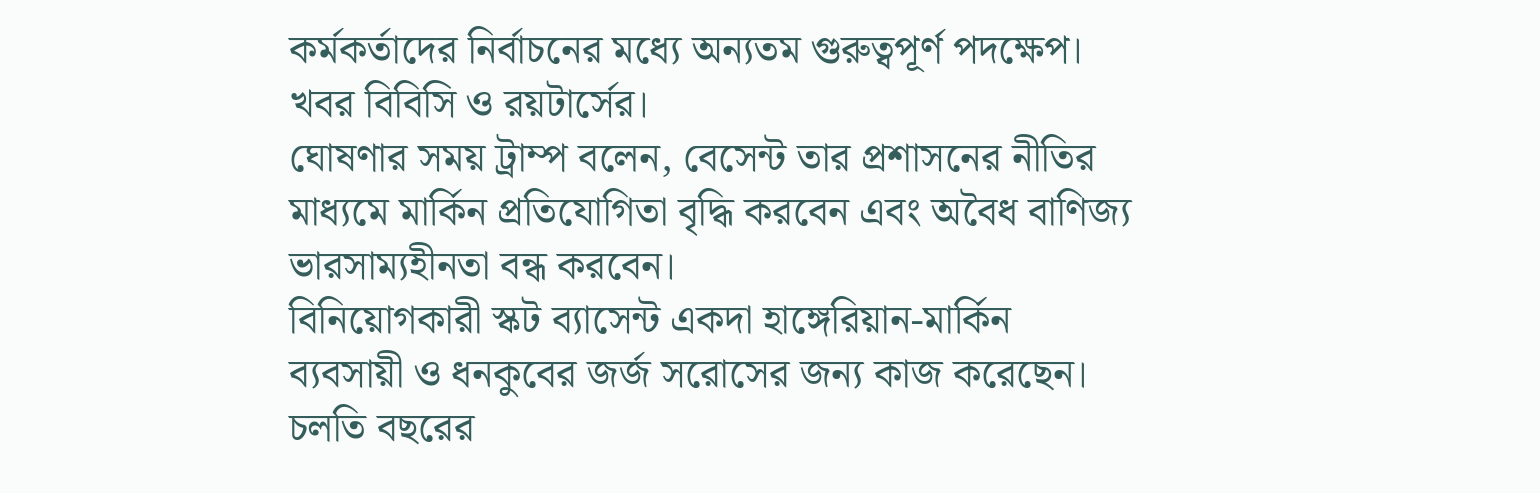কর্মকর্তাদের নির্বাচনের মধ্যে অন্যতম গুরুত্বপূর্ণ পদক্ষেপ। খবর বিবিসি ও রয়টার্সের।
ঘোষণার সময় ট্রাম্প বলেন, বেসেন্ট তার প্রশাসনের নীতির মাধ্যমে মার্কিন প্রতিযোগিতা বৃদ্ধি করবেন এবং অবৈধ বাণিজ্য ভারসাম্যহীনতা বন্ধ করবেন।
বিনিয়োগকারী স্কট ব্যাসেন্ট একদা হাঙ্গেরিয়ান-মার্কিন ব্যবসায়ী ও ধনকুবের জর্জ সরোসের জন্য কাজ করেছেন। চলতি বছরের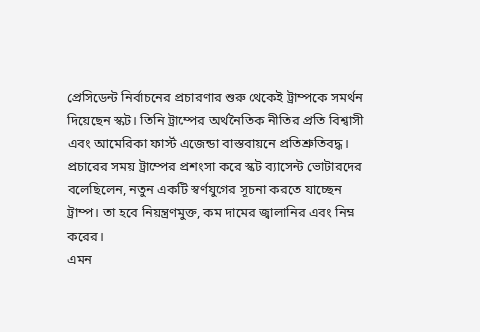প্রেসিডেন্ট নির্বাচনের প্রচারণার শুরু থেকেই ট্রাম্পকে সমর্থন দিয়েছেন স্কট। তিনি ট্রাম্পের অর্থনৈতিক নীতির প্রতি বিশ্বাসী এবং আমেরিকা ফার্স্ট এজেন্ডা বাস্তবায়নে প্রতিশ্রুতিবদ্ধ।
প্রচারের সময় ট্রাম্পের প্রশংসা করে স্কট ব্যাসেন্ট ভোটারদের বলেছিলেন, নতুন একটি স্বর্ণযুগের সূচনা করতে যাচ্ছেন ট্রাম্প। তা হবে নিয়ন্ত্রণমুক্ত, কম দামের জ্বালানির এবং নিম্ন করের।
এমন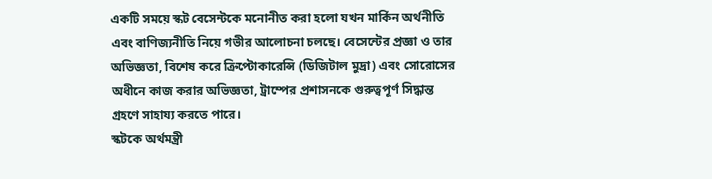একটি সময়ে স্কট বেসেন্টকে মনোনীত করা হলো যখন মার্কিন অর্থনীতি এবং বাণিজ্যনীতি নিয়ে গভীর আলোচনা চলছে। বেসেন্টের প্রজ্ঞা ও তার অভিজ্ঞতা, বিশেষ করে ক্রিপ্টোকারেন্সি (ডিজিটাল মুদ্রা) এবং সোরোসের অধীনে কাজ করার অভিজ্ঞতা, ট্রাম্পের প্রশাসনকে গুরুত্বপূর্ণ সিদ্ধান্ত গ্রহণে সাহায্য করতে পারে।
স্কটকে অর্থমন্ত্রী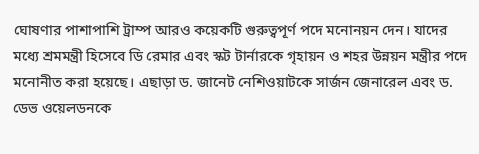ঘোষণার পাশাপাশি ট্রাম্প আরও কয়েকটি গুরুত্বপূর্ণ পদে মনোনয়ন দেন। যাদের মধ্যে শ্রমমন্ত্রী হিসেবে ডি রেমার এবং স্কট টার্নারকে গৃহায়ন ও শহর উন্নয়ন মন্ত্রীর পদে মনোনীত করা হয়েছে। এছাড়া ড. জানেট নেশিওয়াটকে সার্জন জেনারেল এবং ড. ডেভ ওয়েলডনকে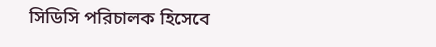সিডিসি পরিচালক হিসেবে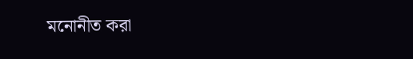মনোনীত করা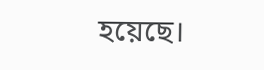হয়েছে।